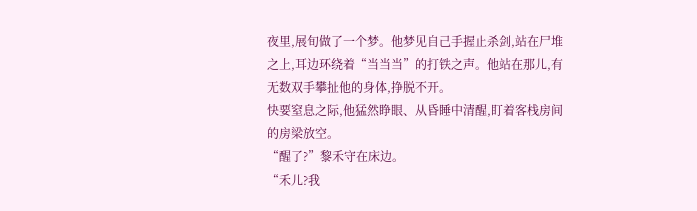夜里,展旬做了一个梦。他梦见自己手握止杀剑,站在尸堆之上,耳边环绕着“当当当”的打铁之声。他站在那儿,有无数双手攀扯他的身体,挣脱不开。
快要窒息之际,他猛然睁眼、从昏睡中清醒,盯着客栈房间的房梁放空。
“醒了?”黎禾守在床边。
“禾儿?我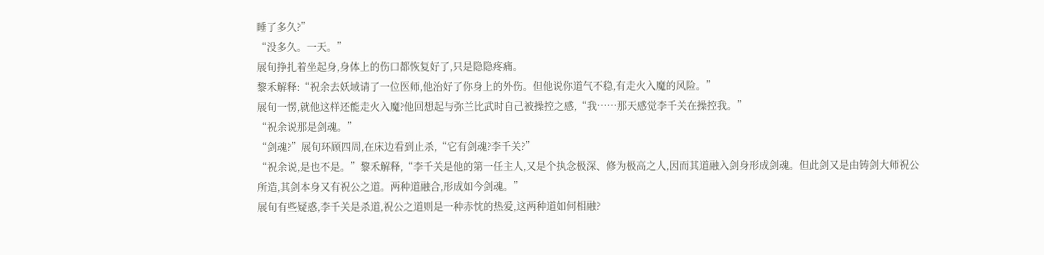睡了多久?”
“没多久。一天。”
展旬挣扎着坐起身,身体上的伤口都恢复好了,只是隐隐疼痛。
黎禾解释:“祝余去妖域请了一位医师,他治好了你身上的外伤。但他说你道气不稳,有走火入魔的风险。”
展旬一愣,就他这样还能走火入魔?他回想起与弥兰比武时自己被操控之感,“我……那天感觉李千关在操控我。”
“祝余说那是剑魂。”
“剑魂?”展旬环顾四周,在床边看到止杀,“它有剑魂?李千关?”
“祝余说,是也不是。”黎禾解释,“李千关是他的第一任主人,又是个执念极深、修为极高之人,因而其道融入剑身形成剑魂。但此剑又是由铸剑大师祝公所造,其剑本身又有祝公之道。两种道融合,形成如今剑魂。”
展旬有些疑惑,李千关是杀道,祝公之道则是一种赤忱的热爱,这两种道如何相融?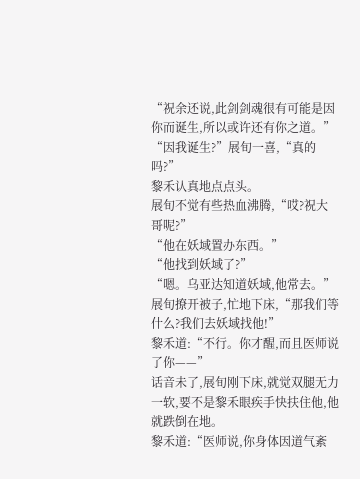“祝余还说,此剑剑魂很有可能是因你而诞生,所以或许还有你之道。”
“因我诞生?”展旬一喜,“真的吗?”
黎禾认真地点点头。
展旬不觉有些热血沸腾,“哎?祝大哥呢?”
“他在妖域置办东西。”
“他找到妖域了?”
“嗯。乌亚达知道妖域,他常去。”
展旬撩开被子,忙地下床,“那我们等什么?我们去妖域找他!”
黎禾道:“不行。你才醒,而且医师说了你——”
话音未了,展旬刚下床,就觉双腿无力一软,要不是黎禾眼疾手快扶住他,他就跌倒在地。
黎禾道:“医师说,你身体因道气紊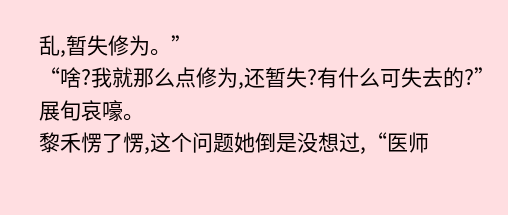乱,暂失修为。”
“啥?我就那么点修为,还暂失?有什么可失去的?”展旬哀嚎。
黎禾愣了愣,这个问题她倒是没想过,“医师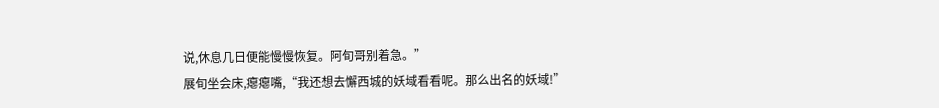说,休息几日便能慢慢恢复。阿旬哥别着急。”
展旬坐会床,瘪瘪嘴,“我还想去懈西城的妖域看看呢。那么出名的妖域!”